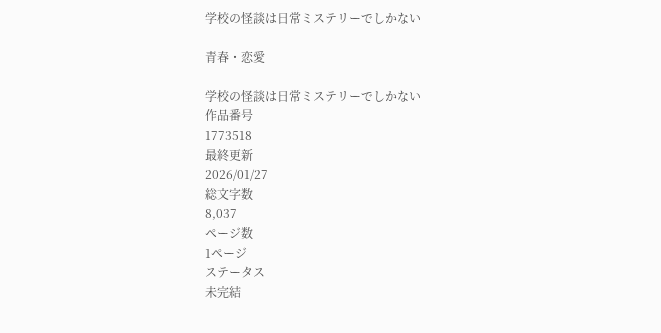学校の怪談は日常ミステリーでしかない

青春・恋愛

学校の怪談は日常ミステリーでしかない
作品番号
1773518
最終更新
2026/01/27
総文字数
8,037
ページ数
1ページ
ステータス
未完結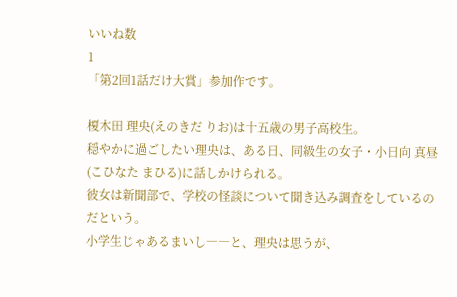いいね数
1
「第2回1話だけ大賞」参加作です。

榎木田 理央(えのきだ りお)は十五歳の男子高校生。
穏やかに過ごしたい理央は、ある日、同級生の女子・小日向 真昼(こひなた まひる)に話しかけられる。
彼女は新聞部で、学校の怪談について聞き込み調査をしているのだという。
小学生じゃあるまいし――と、理央は思うが、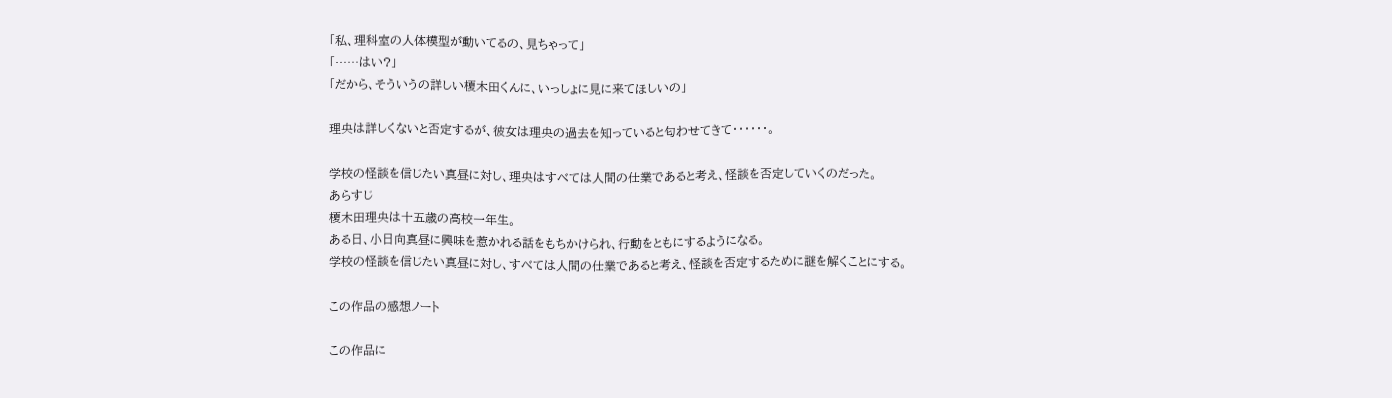「私、理科室の人体模型が動いてるの、見ちゃって」
「……はい?」
「だから、そういうの詳しい榎木田くんに、いっしょに見に来てほしいの」

理央は詳しくないと否定するが、彼女は理央の過去を知っていると匂わせてきて・・・・・・。

学校の怪談を信じたい真昼に対し、理央はすべては人間の仕業であると考え、怪談を否定していくのだった。
あらすじ
榎木田理央は十五歳の高校一年生。
ある日、小日向真昼に興味を惹かれる話をもちかけられ、行動をともにするようになる。
学校の怪談を信じたい真昼に対し、すべては人間の仕業であると考え、怪談を否定するために謎を解くことにする。

この作品の感想ノート

この作品に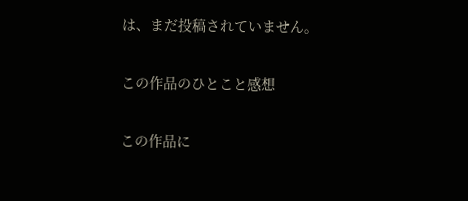は、まだ投稿されていません。

この作品のひとこと感想

この作品に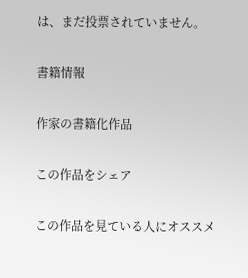は、まだ投票されていません。

書籍情報

作家の書籍化作品

この作品をシェア

この作品を見ている人にオススメ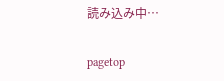読み込み中…

pagetop